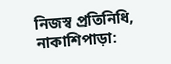নিজস্ব প্রতিনিধি, নাকাশিপাড়া: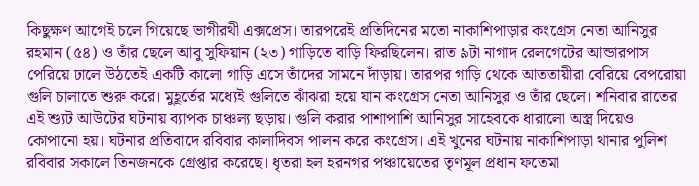কিছুক্ষণ আগেই চলে গিয়েছে ভাগীরথী এক্সপ্রেস। তারপরেই প্রতিদিনের মতো নাকাশিপাড়ার কংগ্রেস নেতা আনিসুর রহমান (৫৪) ও তাঁর ছেলে আবু সুফিয়ান (২৩) গাড়িতে বাড়ি ফিরছিলেন। রাত ৯টা নাগাদ রেলগেটের আন্ডারপাস পেরিয়ে ঢালে উঠতেই একটি কালো গাড়ি এসে তাঁদের সামনে দাঁড়ায়। তারপর গাড়ি থেকে আততায়ীরা বেরিয়ে বেপরোয়া গুলি চালাতে শুরু করে। মুহূর্তের মধ্যেই গুলিতে ঝাঁঝরা হয়ে যান কংগ্রেস নেতা আনিসুর ও তাঁর ছেলে। শনিবার রাতের এই শ্যুট আউটের ঘটনায় ব্যাপক চাঞ্চল্য ছড়ায়। গুলি করার পাশাপাশি আনিসুর সাহেবকে ধারালো অস্ত্র দিয়েও কোপানো হয়। ঘটনার প্রতিবাদে রবিবার কালাদিবস পালন করে কংগ্রেস। এই খুনের ঘটনায় নাকাশিপাড়া থানার পুলিশ রবিবার সকালে তিনজনকে গ্রেপ্তার করেছে। ধৃতরা হল হরনগর পঞ্চায়েতের তৃণমূল প্রধান ফতেমা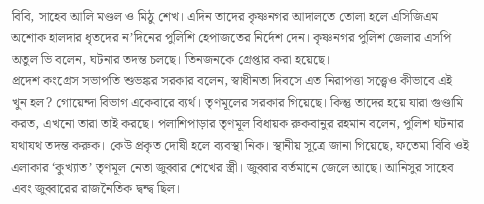বিবি, সাহেব আলি মণ্ডল ও মিঠু শেখ। এদিন তাদের কৃষ্ণনগর আদালতে তোলা হলে এসিজিএম অশোক হালদার ধৃতদের ন’দিনের পুলিশি হেপাজতের নির্দেশ দেন। কৃষ্ণনগর পুলিশ জেলার এসপি অতুল ভি বলেন, ঘটনার তদন্ত চলছে। তিনজনকে গ্রেপ্তার করা হয়েছে।
প্রদেশ কংগ্রেস সভাপতি শুভঙ্কর সরকার বলেন, স্বাধীনতা দিবসে এত নিরাপত্তা সত্ত্বেও কীভাবে এই খুন হল? গোয়েন্দা বিভাগ একেবারে ব্যর্থ। তৃণমূলের সরকার গিয়েছে। কিন্তু তাদের হয়ে যারা গুণ্ডামি করত, এখনো তারা তাই করছে। পলাশিপাড়ার তৃণমূল বিধায়ক রুকবানুর রহমান বলেন, পুলিশ ঘটনার যথাযথ তদন্ত করুক। কেউ প্রকৃত দোষী হলে ব্যবস্থা নিক। স্থানীয় সূত্রে জানা গিয়েছে, ফতেমা বিবি ওই এলাকার ‘কুখ্যাত’ তৃণমূল নেতা জুব্বার শেখের স্ত্রী। জুব্বার বর্তমানে জেলে আছে। আনিসুর সাহেব এবং জুব্বারের রাজনৈতিক দ্বন্দ্ব ছিল।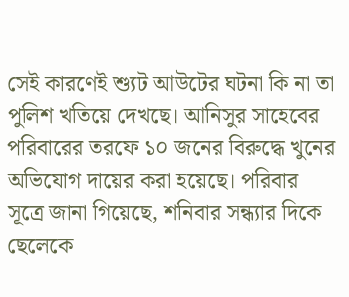সেই কারণেই শ্যুট আউটের ঘটনা কি না তা পুলিশ খতিয়ে দেখছে। আনিসুর সাহেবের পরিবারের তরফে ১০ জনের বিরুদ্ধে খুনের অভিযোগ দায়ের করা হয়েছে। পরিবার সূত্রে জানা গিয়েছে, শনিবার সন্ধ্যার দিকে ছেলেকে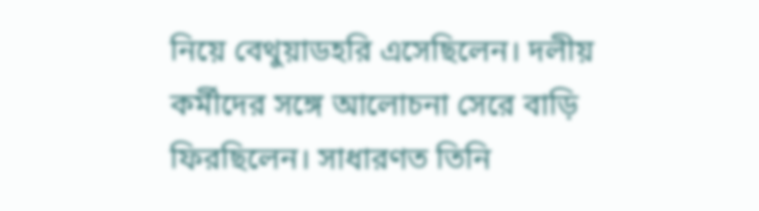নিয়ে বেথুয়াডহরি এসেছিলেন। দলীয় কর্মীদের সঙ্গে আলোচনা সেরে বাড়ি ফিরছিলেন। সাধারণত তিনি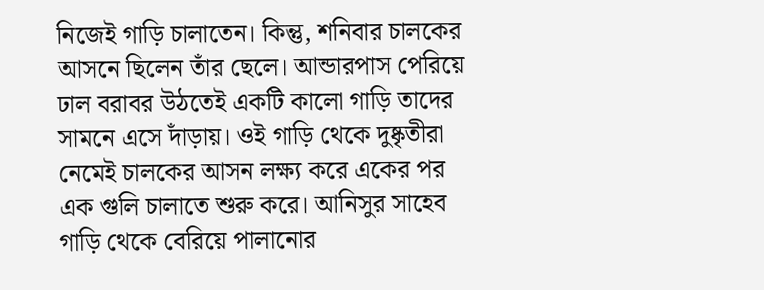নিজেই গাড়ি চালাতেন। কিন্তু, শনিবার চালকের আসনে ছিলেন তাঁর ছেলে। আন্ডারপাস পেরিয়ে ঢাল বরাবর উঠতেই একটি কালো গাড়ি তাদের সামনে এসে দাঁড়ায়। ওই গাড়ি থেকে দুষ্কৃতীরা নেমেই চালকের আসন লক্ষ্য করে একের পর এক গুলি চালাতে শুরু করে। আনিসুর সাহেব গাড়ি থেকে বেরিয়ে পালানোর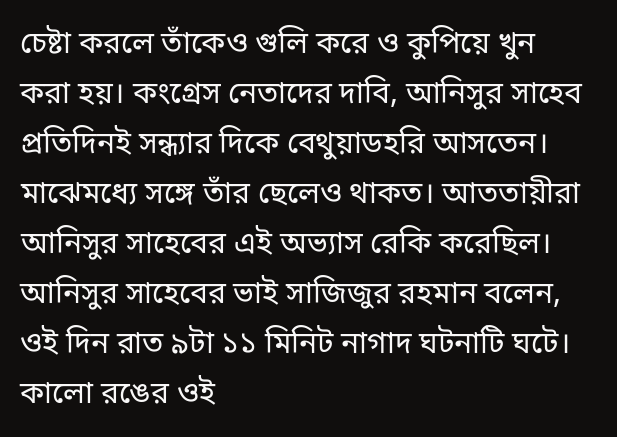চেষ্টা করলে তাঁকেও গুলি করে ও কুপিয়ে খুন করা হয়। কংগ্রেস নেতাদের দাবি, আনিসুর সাহেব প্রতিদিনই সন্ধ্যার দিকে বেথুয়াডহরি আসতেন। মাঝেমধ্যে সঙ্গে তাঁর ছেলেও থাকত। আততায়ীরা আনিসুর সাহেবের এই অভ্যাস রেকি করেছিল। আনিসুর সাহেবের ভাই সাজিজুর রহমান বলেন, ওই দিন রাত ৯টা ১১ মিনিট নাগাদ ঘটনাটি ঘটে। কালো রঙের ওই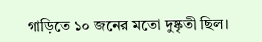গাড়িতে ১০ জনের মতো দুষ্কৃতী ছিল।